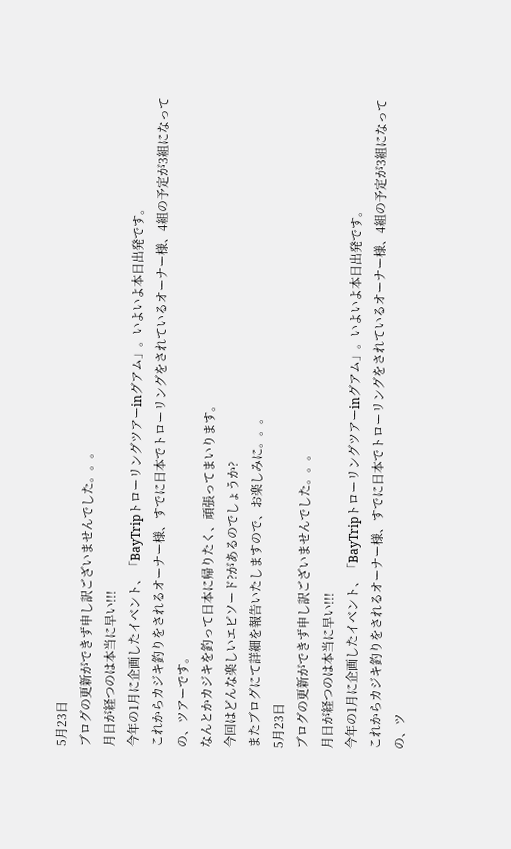5月23日
ブログの更新ができず申し訳ございませんでした。。。
月日が経つのは本当に早い!!!
今年の1月に企画したイベント、「BayTripトローリングツアーinグアム」。いよいよ本日出発です。
これからカジキ釣りをされるオーナー様、すでに日本でトローリングをされているオーナー様、4組の予定が3組になっての、ツアーです。
なんとかカジキを釣って日本に帰りたく、頑張ってまいります。
今回はどんな楽しいエピソード?があるのでしょうか?
またブログにて詳細を報告いたしますので、お楽しみに。。。
5月23日
ブログの更新ができず申し訳ございませんでした。。。
月日が経つのは本当に早い!!!
今年の1月に企画したイベント、「BayTripトローリングツアーinグアム」。いよいよ本日出発です。
これからカジキ釣りをされるオーナー様、すでに日本でトローリングをされているオーナー様、4組の予定が3組になっての、ツ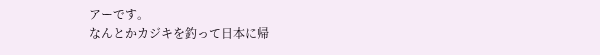アーです。
なんとかカジキを釣って日本に帰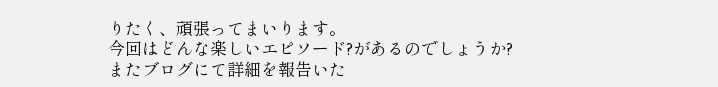りたく、頑張ってまいります。
今回はどんな楽しいエピソード?があるのでしょうか?
またブログにて詳細を報告いた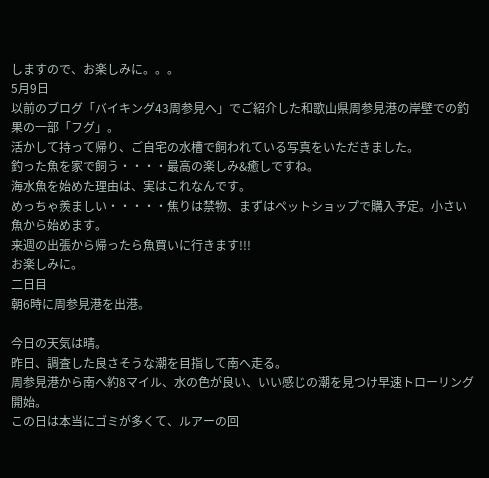しますので、お楽しみに。。。
5月9日
以前のブログ「バイキング43周参見へ」でご紹介した和歌山県周参見港の岸壁での釣果の一部「フグ」。
活かして持って帰り、ご自宅の水槽で飼われている写真をいただきました。
釣った魚を家で飼う・・・・最高の楽しみ&癒しですね。
海水魚を始めた理由は、実はこれなんです。
めっちゃ羨ましい・・・・・焦りは禁物、まずはペットショップで購入予定。小さい魚から始めます。
来週の出張から帰ったら魚買いに行きます!!!
お楽しみに。
二日目
朝6時に周参見港を出港。

今日の天気は晴。
昨日、調査した良さそうな潮を目指して南へ走る。
周参見港から南へ約8マイル、水の色が良い、いい感じの潮を見つけ早速トローリング開始。
この日は本当にゴミが多くて、ルアーの回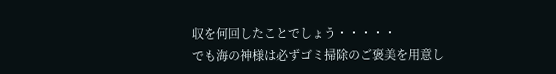収を何回したことでしょう・・・・・
でも海の神様は必ずゴミ掃除のご褒美を用意し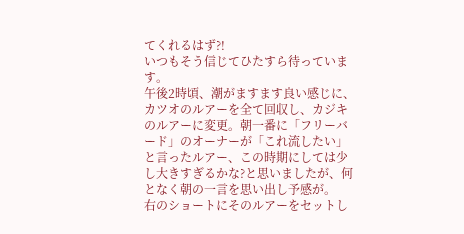てくれるはず?!
いつもそう信じてひたすら待っています。
午後2時頃、潮がますます良い感じに、カツオのルアーを全て回収し、カジキのルアーに変更。朝一番に「フリーバード」のオーナーが「これ流したい」と言ったルアー、この時期にしては少し大きすぎるかな?と思いましたが、何となく朝の一言を思い出し予感が。
右のショートにそのルアーをセットし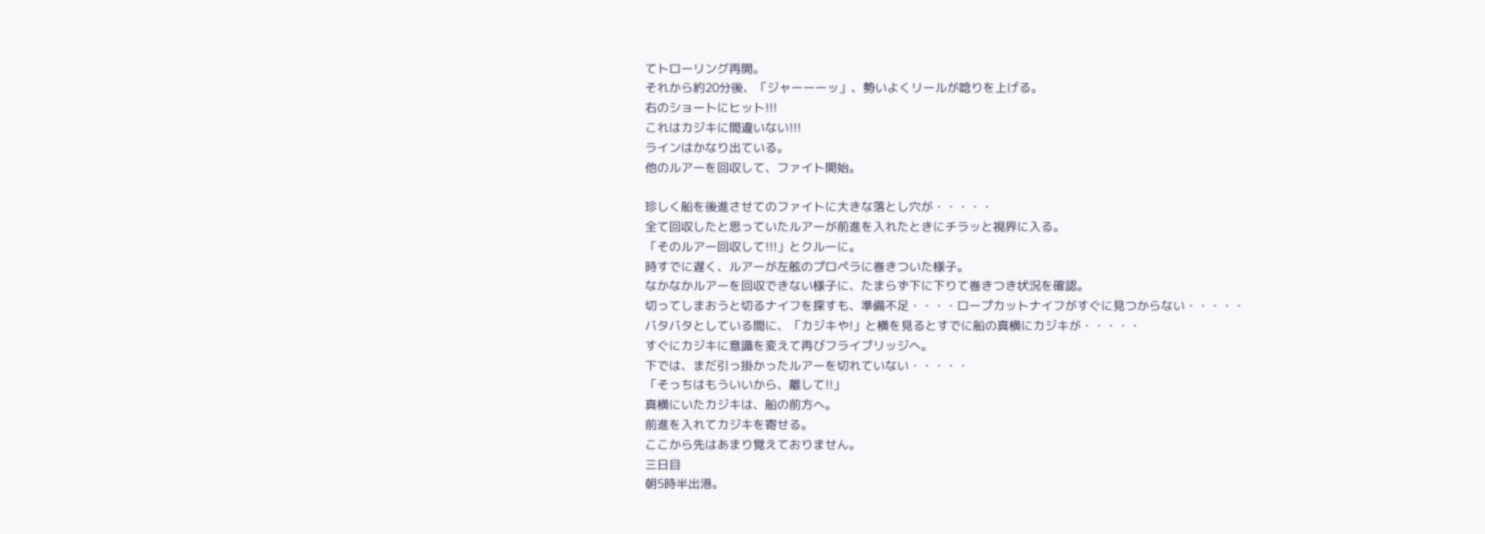てトローリング再開。
それから約20分後、「ジャーーーッ」、勢いよくリールが唸りを上げる。
右のショートにヒット!!!
これはカジキに間違いない!!!
ラインはかなり出ている。
他のルアーを回収して、ファイト開始。

珍しく船を後進させてのファイトに大きな落とし穴が・・・・・
全て回収したと思っていたルアーが前進を入れたときにチラッと視界に入る。
「そのルアー回収して!!!」とクルーに。
時すでに遅く、ルアーが左舷のプロペラに巻きついた様子。
なかなかルアーを回収できない様子に、たまらず下に下りて巻きつき状況を確認。
切ってしまおうと切るナイフを探すも、準備不足・・・・ロープカットナイフがすぐに見つからない・・・・・
バタバタとしている間に、「カジキや!」と横を見るとすでに船の真横にカジキが・・・・・
すぐにカジキに意識を変えて再びフライブリッジへ。
下では、まだ引っ掛かったルアーを切れていない・・・・・
「そっちはもういいから、離して!!」
真横にいたカジキは、船の前方へ。
前進を入れてカジキを寄せる。
ここから先はあまり覚えておりません。
三日目
朝5時半出港。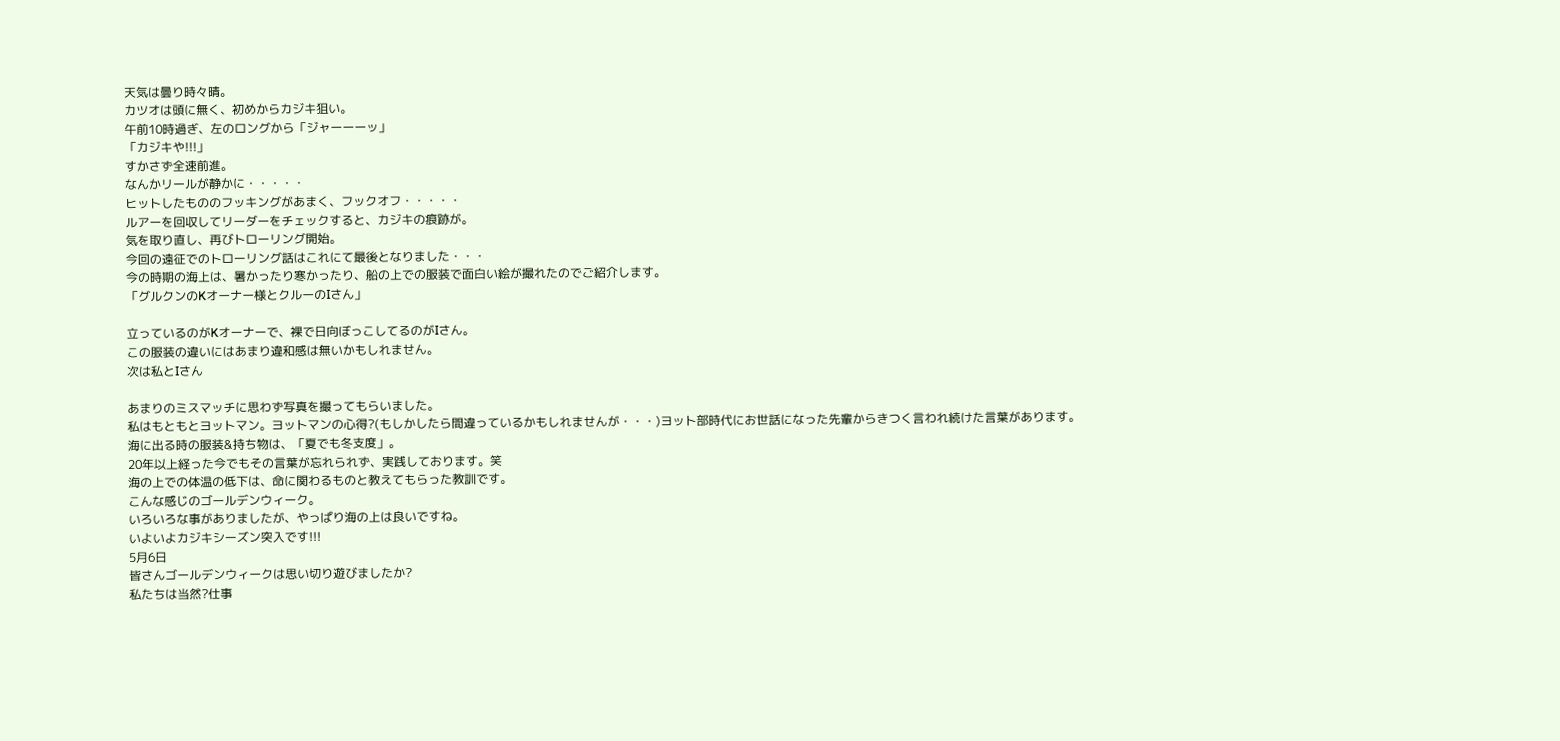天気は曇り時々晴。
カツオは頭に無く、初めからカジキ狙い。
午前10時過ぎ、左のロングから「ジャーーーッ」
「カジキや!!!」
すかさず全速前進。
なんかリールが静かに・・・・・
ヒットしたもののフッキングがあまく、フックオフ・・・・・
ルアーを回収してリーダーをチェックすると、カジキの痕跡が。
気を取り直し、再びトローリング開始。
今回の遠征でのトローリング話はこれにて最後となりました・・・
今の時期の海上は、暑かったり寒かったり、船の上での服装で面白い絵が撮れたのでご紹介します。
「グルクンのKオーナー様とクルーのIさん」

立っているのがKオーナーで、裸で日向ぼっこしてるのがIさん。
この服装の違いにはあまり違和感は無いかもしれません。
次は私とIさん

あまりのミスマッチに思わず写真を撮ってもらいました。
私はもともとヨットマン。ヨットマンの心得?(もしかしたら間違っているかもしれませんが・・・)ヨット部時代にお世話になった先輩からきつく言われ続けた言葉があります。
海に出る時の服装&持ち物は、「夏でも冬支度」。
20年以上経った今でもその言葉が忘れられず、実践しております。笑
海の上での体温の低下は、命に関わるものと教えてもらった教訓です。
こんな感じのゴールデンウィーク。
いろいろな事がありましたが、やっぱり海の上は良いですね。
いよいよカジキシーズン突入です!!!
5月6日
皆さんゴールデンウィークは思い切り遊びましたか?
私たちは当然?仕事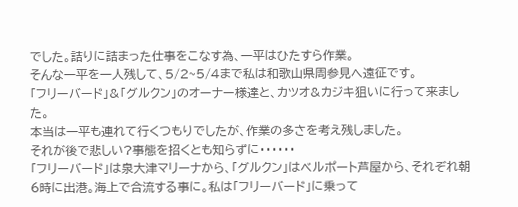でした。詰りに詰まった仕事をこなす為、一平はひたすら作業。
そんな一平を一人残して、5/2~5/4まで私は和歌山県周参見へ遠征です。
「フリーバード」&「グルクン」のオーナー様達と、カツオ&カジキ狙いに行って来ました。
本当は一平も連れて行くつもりでしたが、作業の多さを考え残しました。
それが後で悲しい?事態を招くとも知らずに・・・・・・
「フリーバード」は泉大津マリーナから、「グルクン」はベルポート芦屋から、それぞれ朝6時に出港。海上で合流する事に。私は「フリーバード」に乗って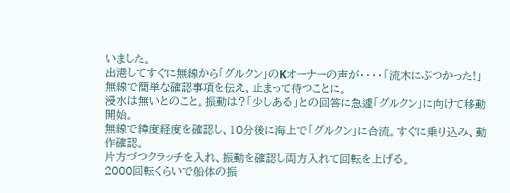いました。
出港してすぐに無線から「グルクン」のKオーナーの声が・・・・「流木にぶつかった!」
無線で簡単な確認事項を伝え、止まって待つことに。
浸水は無いとのこと。振動は?「少しある」との回答に急遽「グルクン」に向けて移動開始。
無線で緯度経度を確認し、10分後に海上で「グルクン」に合流。すぐに乗り込み、動作確認。
片方づつクラッチを入れ、振動を確認し両方入れて回転を上げる。
2000回転くらいで船体の振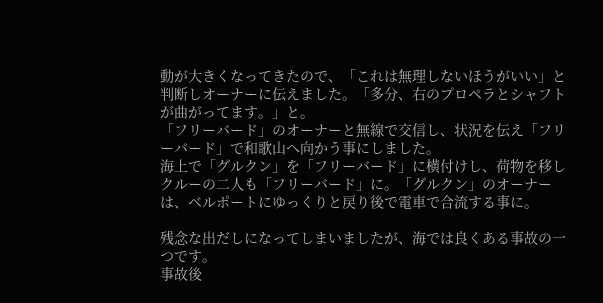動が大きくなってきたので、「これは無理しないほうがいい」と判断しオーナーに伝えました。「多分、右のプロペラとシャフトが曲がってます。」と。
「フリーバード」のオーナーと無線で交信し、状況を伝え「フリーバード」で和歌山へ向かう事にしました。
海上で「グルクン」を「フリーバード」に横付けし、荷物を移しクルーの二人も「フリーバード」に。「グルクン」のオーナーは、ベルポートにゆっくりと戻り後で電車で合流する事に。

残念な出だしになってしまいましたが、海では良くある事故の一つです。
事故後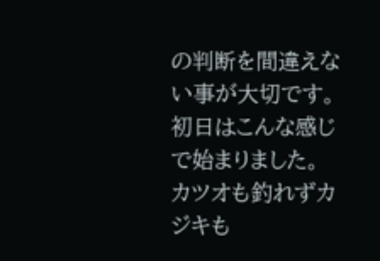の判断を間違えない事が大切です。
初日はこんな感じで始まりました。
カツオも釣れずカジキも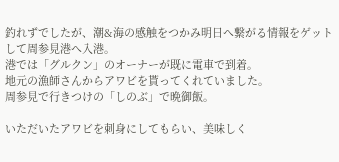釣れずでしたが、潮&海の感触をつかみ明日へ繋がる情報をゲットして周参見港へ入港。
港では「グルクン」のオーナーが既に電車で到着。
地元の漁師さんからアワビを貰ってくれていました。
周参見で行きつけの「しのぶ」で晩御飯。

いただいたアワビを刺身にしてもらい、美味しく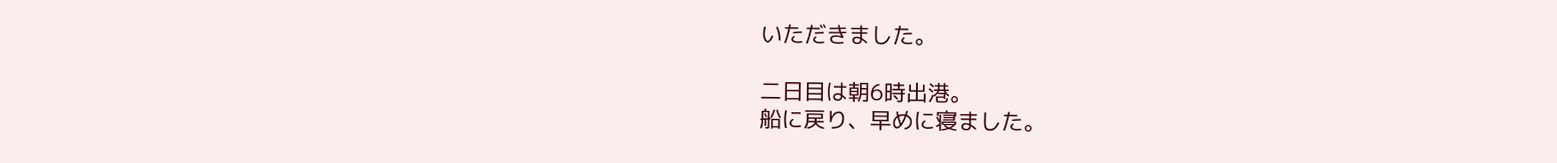いただきました。

二日目は朝6時出港。
船に戻り、早めに寝ました。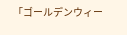「ゴールデンウィー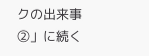クの出来事②」に続く